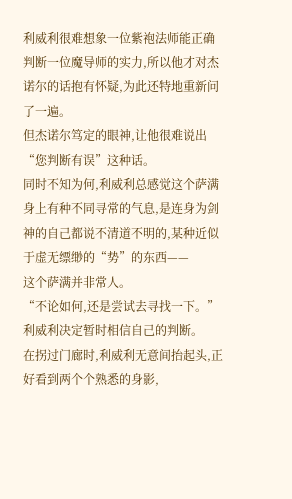利威利很难想象一位紫袍法师能正确判断一位魔导师的实力,所以他才对杰诺尔的话抱有怀疑,为此还特地重新问了一遍。
但杰诺尔笃定的眼神,让他很难说出“您判断有误”这种话。
同时不知为何,利威利总感觉这个萨满身上有种不同寻常的气息,是连身为剑神的自己都说不清道不明的,某种近似于虚无缥缈的“势”的东西——
这个萨满并非常人。
“不论如何,还是尝试去寻找一下。”
利威利决定暂时相信自己的判断。
在拐过门廊时,利威利无意间抬起头,正好看到两个个熟悉的身影,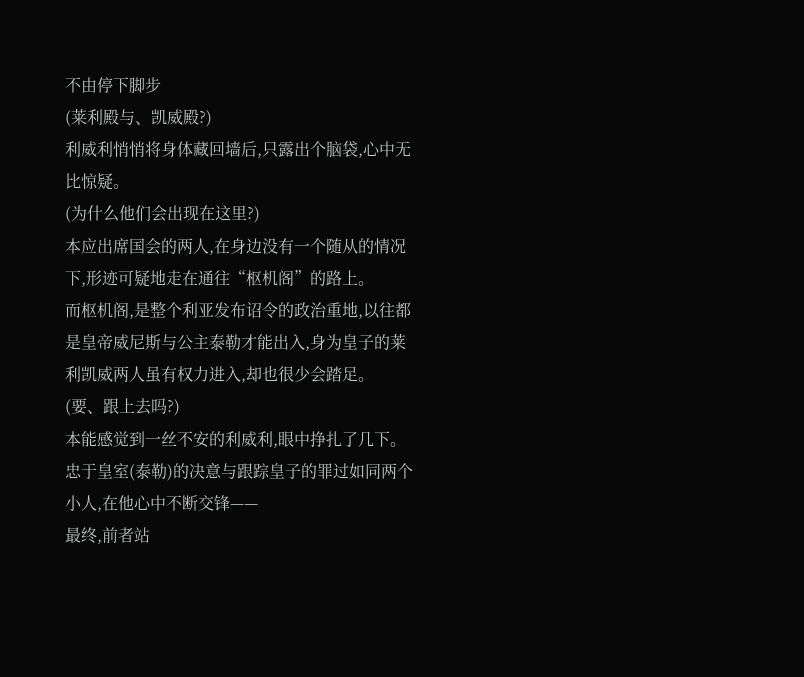不由停下脚步
(莱利殿与、凯威殿?)
利威利悄悄将身体藏回墙后,只露出个脑袋,心中无比惊疑。
(为什么他们会出现在这里?)
本应出席国会的两人,在身边没有一个随从的情况下,形迹可疑地走在通往“枢机阁”的路上。
而枢机阁,是整个利亚发布诏令的政治重地,以往都是皇帝威尼斯与公主泰勒才能出入,身为皇子的莱利凯威两人虽有权力进入,却也很少会踏足。
(要、跟上去吗?)
本能感觉到一丝不安的利威利,眼中挣扎了几下。
忠于皇室(泰勒)的决意与跟踪皇子的罪过如同两个小人,在他心中不断交锋——
最终,前者站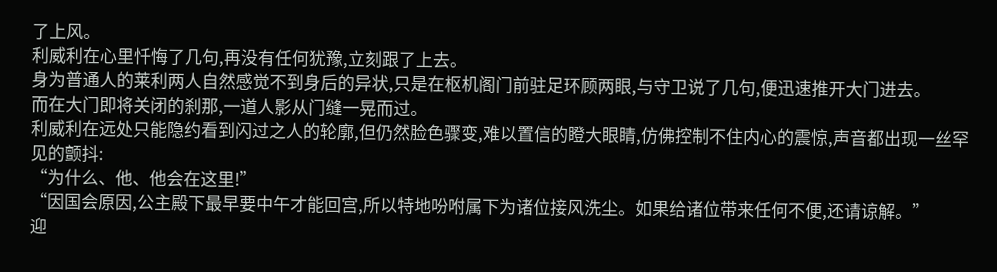了上风。
利威利在心里忏悔了几句,再没有任何犹豫,立刻跟了上去。
身为普通人的莱利两人自然感觉不到身后的异状,只是在枢机阁门前驻足环顾两眼,与守卫说了几句,便迅速推开大门进去。
而在大门即将关闭的刹那,一道人影从门缝一晃而过。
利威利在远处只能隐约看到闪过之人的轮廓,但仍然脸色骤变,难以置信的瞪大眼睛,仿佛控制不住内心的震惊,声音都出现一丝罕见的颤抖:
“为什么、他、他会在这里!”
“因国会原因,公主殿下最早要中午才能回宫,所以特地吩咐属下为诸位接风洗尘。如果给诸位带来任何不便,还请谅解。”
迎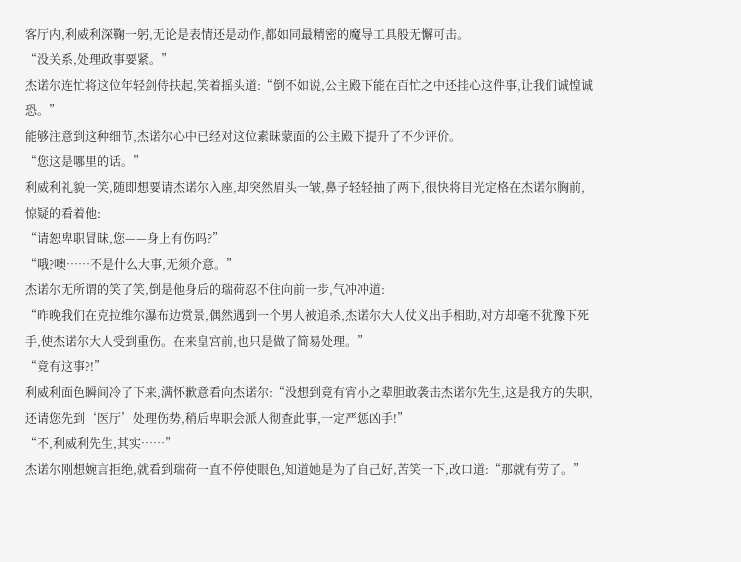客厅内,利威利深鞠一躬,无论是表情还是动作,都如同最精密的魔导工具般无懈可击。
“没关系,处理政事要紧。”
杰诺尔连忙将这位年轻剑侍扶起,笑着摇头道:“倒不如说,公主殿下能在百忙之中还挂心这件事,让我们诚惶诚恐。”
能够注意到这种细节,杰诺尔心中已经对这位素昧蒙面的公主殿下提升了不少评价。
“您这是哪里的话。”
利威利礼貌一笑,随即想要请杰诺尔入座,却突然眉头一皱,鼻子轻轻抽了两下,很快将目光定格在杰诺尔胸前,惊疑的看着他:
“请恕卑职冒昧,您——身上有伤吗?”
“哦?噢……不是什么大事,无须介意。”
杰诺尔无所谓的笑了笑,倒是他身后的瑞荷忍不住向前一步,气冲冲道:
“昨晚我们在克拉维尔瀑布边赏景,偶然遇到一个男人被追杀,杰诺尔大人仗义出手相助,对方却毫不犹豫下死手,使杰诺尔大人受到重伤。在来皇宫前,也只是做了简易处理。”
“竟有这事?!”
利威利面色瞬间冷了下来,满怀歉意看向杰诺尔:“没想到竟有宵小之辈胆敢袭击杰诺尔先生,这是我方的失职,还请您先到‘医厅’处理伤势,稍后卑职会派人彻查此事,一定严惩凶手!”
“不,利威利先生,其实……”
杰诺尔刚想婉言拒绝,就看到瑞荷一直不停使眼色,知道她是为了自己好,苦笑一下,改口道:“那就有劳了。”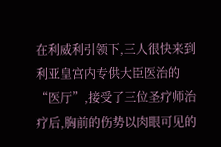在利威利引领下,三人很快来到利亚皇宫内专供大臣医治的“医厅”,接受了三位圣疗师治疗后,胸前的伤势以肉眼可见的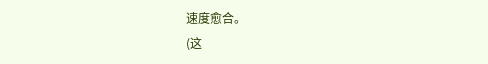速度愈合。
(这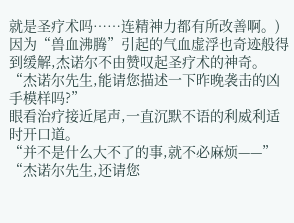就是圣疗术吗……连精神力都有所改善啊。)
因为“兽血沸腾”引起的气血虚浮也奇迹般得到缓解,杰诺尔不由赞叹起圣疗术的神奇。
“杰诺尔先生,能请您描述一下昨晚袭击的凶手模样吗?”
眼看治疗接近尾声,一直沉默不语的利威利适时开口道。
“并不是什么大不了的事,就不必麻烦——”
“杰诺尔先生,还请您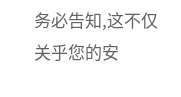务必告知,这不仅关乎您的安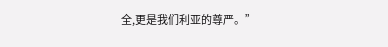全,更是我们利亚的尊严。”